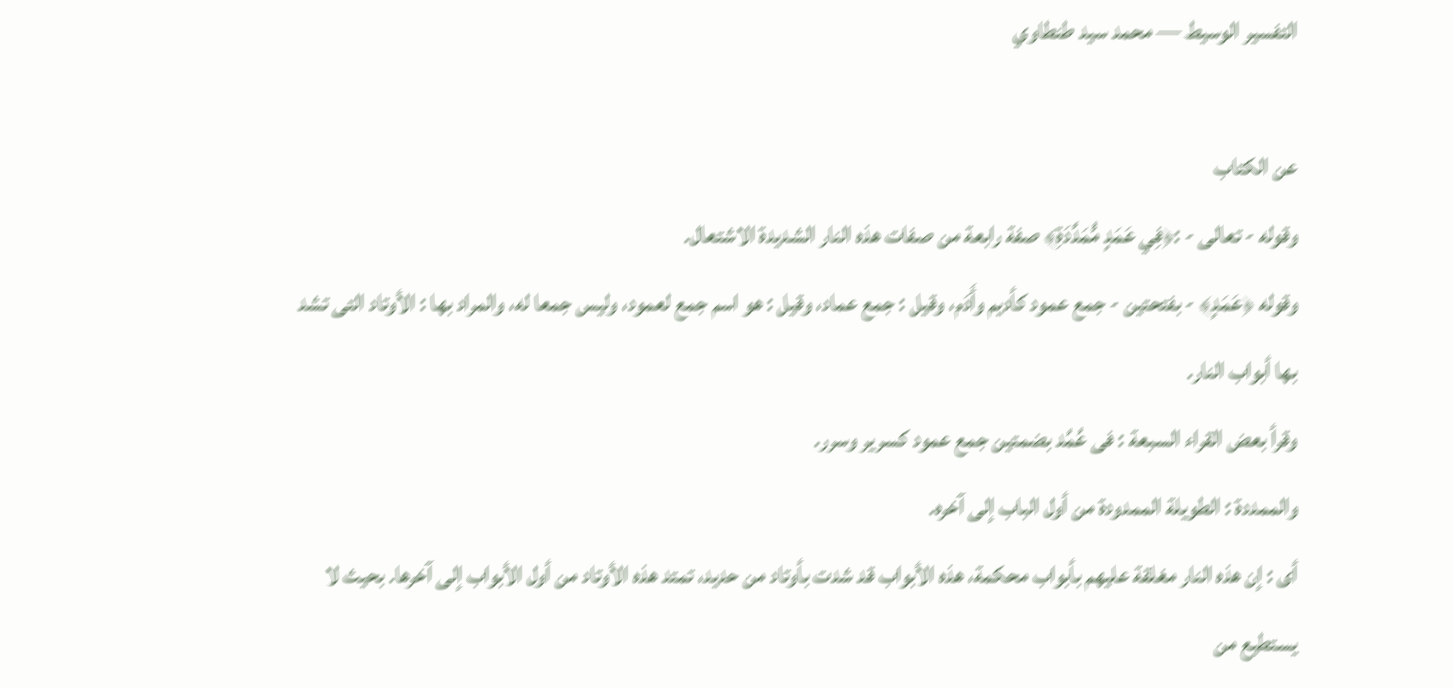التفسير الوسيط — محمد سيد طنطاوي

عن الكتاب
وقوله - تعالى - :﴿فِي عَمَدٍ مُّمَدَّدَةِ﴾ صفة رابعة من صفات هذه النار الشديدة الاشتعال.
وقوله ﴿عَمَدٍ﴾ - بفتحتين - جمع عمود كأديم وأَدَم، وقيل : جمع عماد، وقيل : هو اسم جمع لعمود، وليس جمعا له، والمراد بها : الأوتاد التى تشد بها أبواب النار.
وقرأ بعض القراء السبعة : فى عُمُد بضمتين جمع عمود كسرير وسرر.
والممددة : الطويلة الممدودة من أول الباب إلى آخره.
أى : إن هذه النار مغلقة عليهم بأبواب محكمة، هذه الأبواب قد شدت بأوتاد من حديد، تمتد هذه الأوتاد من أول الأبواب إلى آخرها. بحيث لا يستطيع من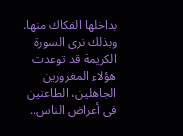بداخلها الفكاك منها.
وبذلك نرى السورة الكريمة قد توعدت هؤلاء المغرورين الجاهلين، الطاعنين فى أعراض الناس..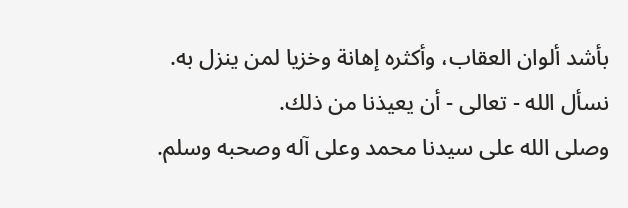بأشد ألوان العقاب، وأكثره إهانة وخزيا لمن ينزل به.
نسأل الله - تعالى - أن يعيذنا من ذلك.
وصلى الله على سيدنا محمد وعلى آله وصحبه وسلم.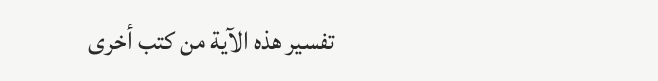تفسير هذه الآية من كتب أخرى